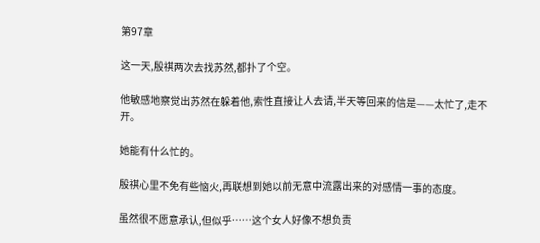第97章

这一天,殷祺两次去找苏然,都扑了个空。

他敏感地察觉出苏然在躲着他,索性直接让人去请,半天等回来的信是——太忙了,走不开。

她能有什么忙的。

殷祺心里不免有些恼火,再联想到她以前无意中流露出来的对感情一事的态度。

虽然很不愿意承认,但似乎……这个女人好像不想负责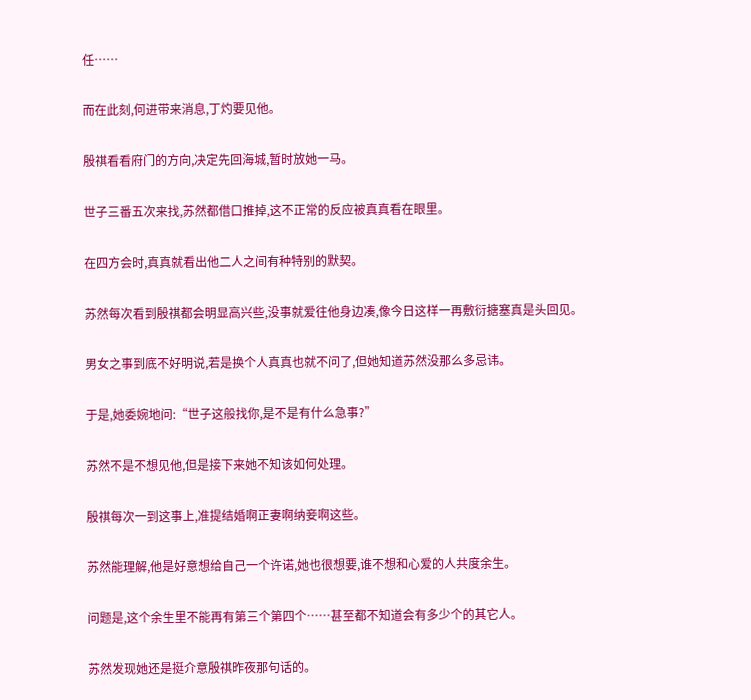任……

而在此刻,何进带来消息,丁灼要见他。

殷祺看看府门的方向,决定先回海城,暂时放她一马。

世子三番五次来找,苏然都借口推掉,这不正常的反应被真真看在眼里。

在四方会时,真真就看出他二人之间有种特别的默契。

苏然每次看到殷祺都会明显高兴些,没事就爱往他身边凑,像今日这样一再敷衍搪塞真是头回见。

男女之事到底不好明说,若是换个人真真也就不问了,但她知道苏然没那么多忌讳。

于是,她委婉地问:“世子这般找你,是不是有什么急事?”

苏然不是不想见他,但是接下来她不知该如何处理。

殷祺每次一到这事上,准提结婚啊正妻啊纳妾啊这些。

苏然能理解,他是好意想给自己一个许诺,她也很想要,谁不想和心爱的人共度余生。

问题是,这个余生里不能再有第三个第四个……甚至都不知道会有多少个的其它人。

苏然发现她还是挺介意殷祺昨夜那句话的。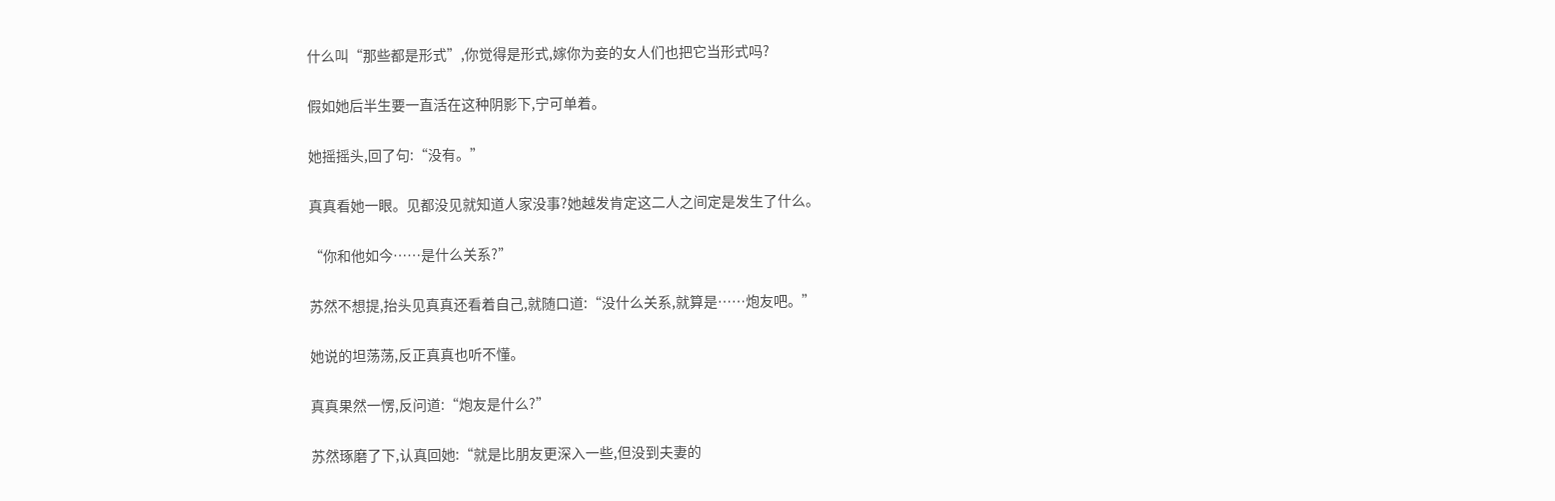什么叫“那些都是形式”,你觉得是形式,嫁你为妾的女人们也把它当形式吗?

假如她后半生要一直活在这种阴影下,宁可单着。

她摇摇头,回了句:“没有。”

真真看她一眼。见都没见就知道人家没事?她越发肯定这二人之间定是发生了什么。

“你和他如今……是什么关系?”

苏然不想提,抬头见真真还看着自己,就随口道:“没什么关系,就算是……炮友吧。”

她说的坦荡荡,反正真真也听不懂。

真真果然一愣,反问道:“炮友是什么?”

苏然琢磨了下,认真回她:“就是比朋友更深入一些,但没到夫妻的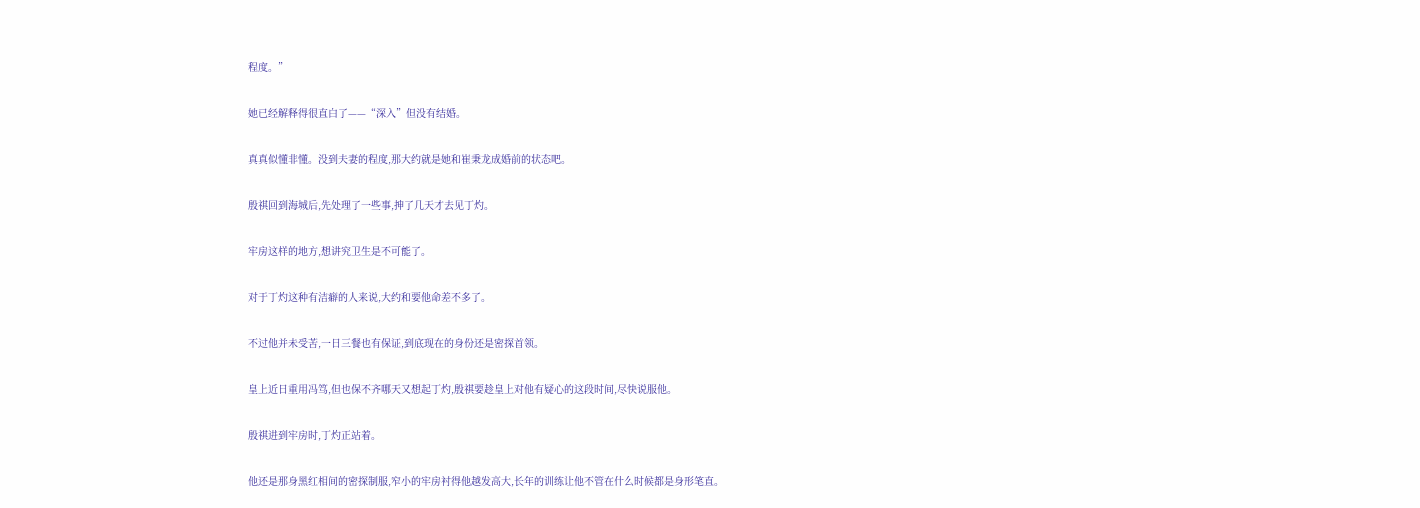程度。”

她已经解释得很直白了——“深入”但没有结婚。

真真似懂非懂。没到夫妻的程度,那大约就是她和崔秉龙成婚前的状态吧。

殷祺回到海城后,先处理了一些事,抻了几天才去见丁灼。

牢房这样的地方,想讲究卫生是不可能了。

对于丁灼这种有洁癖的人来说,大约和要他命差不多了。

不过他并未受苦,一日三餐也有保证,到底现在的身份还是密探首领。

皇上近日重用冯笃,但也保不齐哪天又想起丁灼,殷祺要趁皇上对他有疑心的这段时间,尽快说服他。

殷祺进到牢房时,丁灼正站着。

他还是那身黑红相间的密探制服,窄小的牢房衬得他越发高大,长年的训练让他不管在什么时候都是身形笔直。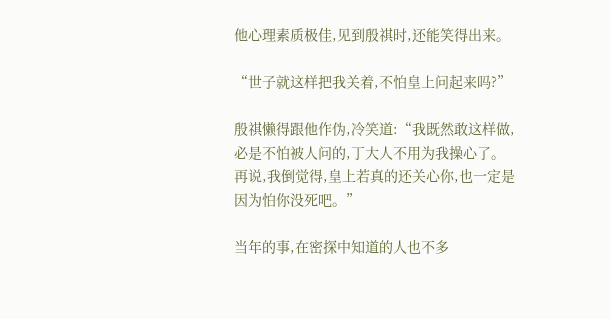他心理素质极佳,见到殷祺时,还能笑得出来。

“世子就这样把我关着,不怕皇上问起来吗?”

殷祺懒得跟他作伪,冷笑道:“我既然敢这样做,必是不怕被人问的,丁大人不用为我操心了。再说,我倒觉得,皇上若真的还关心你,也一定是因为怕你没死吧。”

当年的事,在密探中知道的人也不多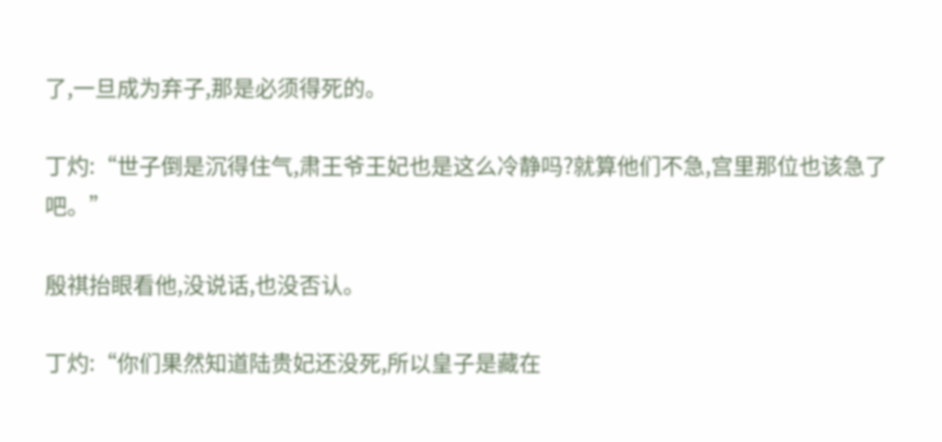了,一旦成为弃子,那是必须得死的。

丁灼:“世子倒是沉得住气,肃王爷王妃也是这么冷静吗?就算他们不急,宫里那位也该急了吧。”

殷祺抬眼看他,没说话,也没否认。

丁灼:“你们果然知道陆贵妃还没死,所以皇子是藏在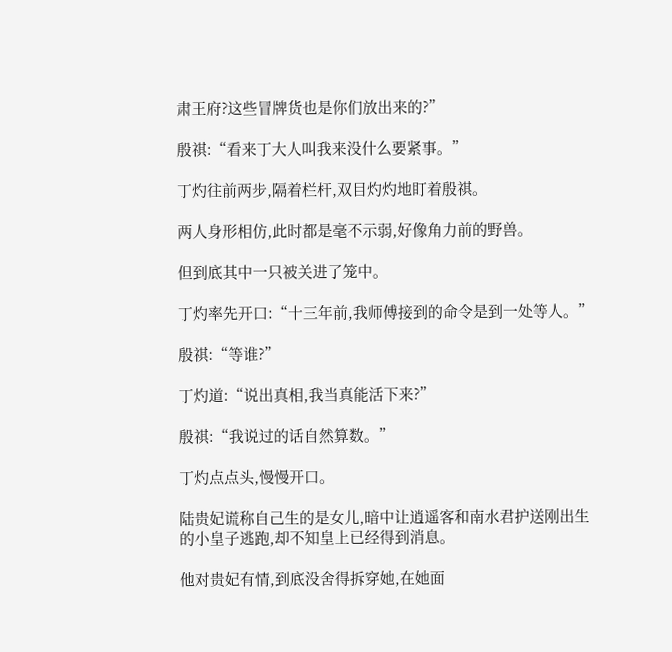肃王府?这些冒牌货也是你们放出来的?”

殷祺:“看来丁大人叫我来没什么要紧事。”

丁灼往前两步,隔着栏杆,双目灼灼地盯着殷祺。

两人身形相仿,此时都是毫不示弱,好像角力前的野兽。

但到底其中一只被关进了笼中。

丁灼率先开口:“十三年前,我师傅接到的命令是到一处等人。”

殷祺:“等谁?”

丁灼道:“说出真相,我当真能活下来?”

殷祺:“我说过的话自然算数。”

丁灼点点头,慢慢开口。

陆贵妃谎称自己生的是女儿,暗中让逍遥客和南水君护送刚出生的小皇子逃跑,却不知皇上已经得到消息。

他对贵妃有情,到底没舍得拆穿她,在她面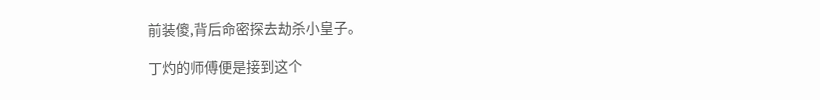前装傻,背后命密探去劫杀小皇子。

丁灼的师傅便是接到这个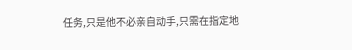任务,只是他不必亲自动手,只需在指定地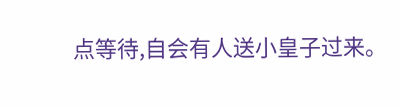点等待,自会有人送小皇子过来。